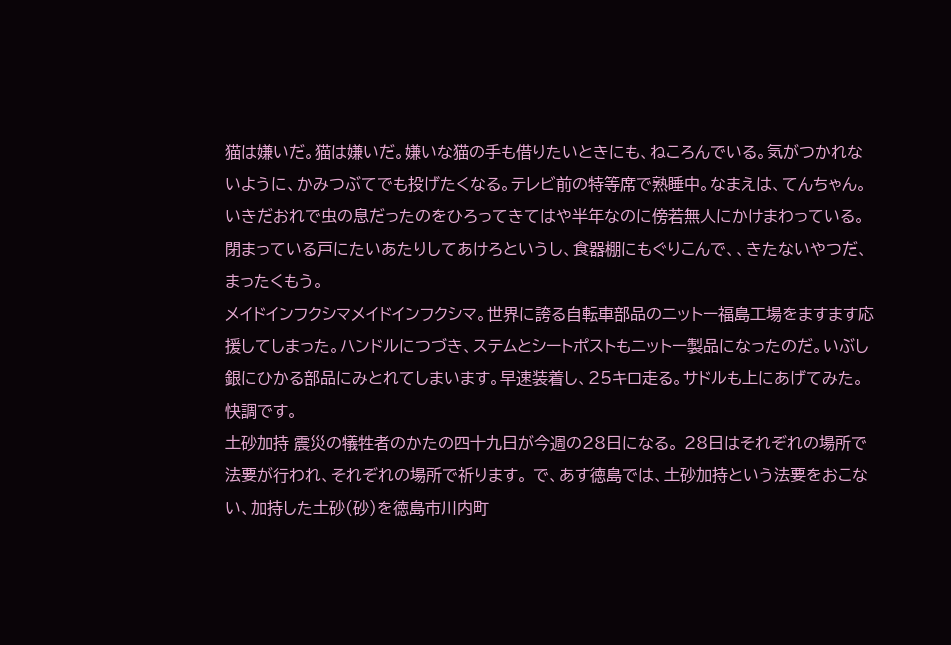猫は嫌いだ。猫は嫌いだ。嫌いな猫の手も借りたいときにも、ねころんでいる。気がつかれないように、かみつぶてでも投げたくなる。テレビ前の特等席で熟睡中。なまえは、てんちゃん。いきだおれで虫の息だったのをひろってきてはや半年なのに傍若無人にかけまわっている。閉まっている戸にたいあたりしてあけろというし、食器棚にもぐりこんで、、きたないやつだ、まったくもう。
メイドインフクシマメイドインフクシマ。世界に誇る自転車部品のニットー福島工場をますます応援してしまった。ハンドルにつづき、ステムとシートポストもニットー製品になったのだ。いぶし銀にひかる部品にみとれてしまいます。早速装着し、25キロ走る。サドルも上にあげてみた。快調です。
土砂加持 震災の犠牲者のかたの四十九日が今週の28日になる。 28日はそれぞれの場所で法要が行われ、それぞれの場所で祈ります。 で、あす徳島では、土砂加持という法要をおこない、加持した土砂(砂)を徳島市川内町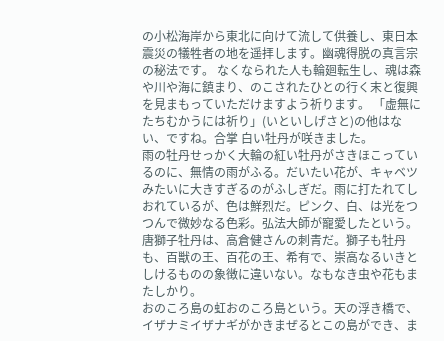の小松海岸から東北に向けて流して供養し、東日本震災の犠牲者の地を遥拝します。幽魂得脱の真言宗の秘法です。 なくなられた人も輪廻転生し、魂は森や川や海に鎮まり、のこされたひとの行く末と復興を見まもっていただけますよう祈ります。 「虚無にたちむかうには祈り」(いといしげさと)の他はない、ですね。合掌 白い牡丹が咲きました。
雨の牡丹せっかく大輪の紅い牡丹がさきほこっているのに、無情の雨がふる。だいたい花が、キャベツみたいに大きすぎるのがふしぎだ。雨に打たれてしおれているが、色は鮮烈だ。ピンク、白、は光をつつんで微妙なる色彩。弘法大師が寵愛したという。唐獅子牡丹は、高倉健さんの刺青だ。獅子も牡丹も、百獣の王、百花の王、希有で、崇高なるいきとしけるものの象徴に違いない。なもなき虫や花もまたしかり。
おのころ島の虹おのころ島という。天の浮き橋で、イザナミイザナギがかきまぜるとこの島ができ、ま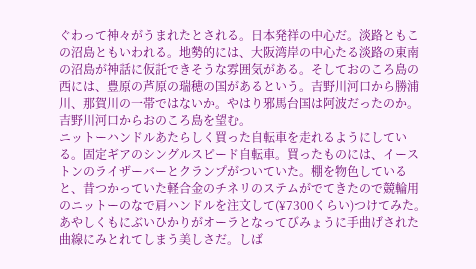ぐわって神々がうまれたとされる。日本発祥の中心だ。淡路ともこの沼島ともいわれる。地勢的には、大阪湾岸の中心たる淡路の東南の沼島が神話に仮託できそうな雰囲気がある。そしておのころ島の西には、豊原の芦原の瑞穂の国があるという。吉野川河口から勝浦川、那賀川の一帯ではないか。やはり邪馬台国は阿波だったのか。吉野川河口からおのころ島を望む。
ニットーハンドルあたらしく買った自転車を走れるようにしている。固定ギアのシングルスピード自転車。買ったものには、イーストンのライザーバーとクランプがついていた。棚を物色していると、昔つかっていた軽合金のチネリのステムがでてきたので競輪用のニットーのなで肩ハンドルを注文して(¥7300くらい)つけてみた。あやしくもにぶいひかりがオーラとなってびみょうに手曲げされた曲線にみとれてしまう美しさだ。しば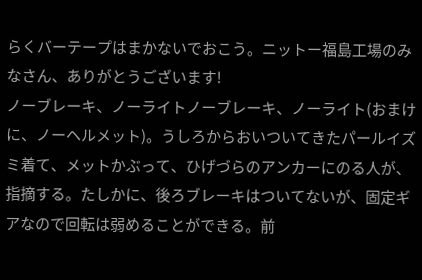らくバーテープはまかないでおこう。ニットー福島工場のみなさん、ありがとうございます!
ノーブレーキ、ノーライトノーブレーキ、ノーライト(おまけに、ノーヘルメット)。うしろからおいついてきたパールイズミ着て、メットかぶって、ひげづらのアンカーにのる人が、指摘する。たしかに、後ろブレーキはついてないが、固定ギアなので回転は弱めることができる。前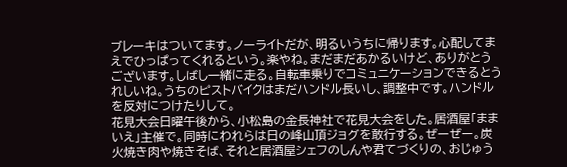ブレーキはついてます。ノーライトだが、明るいうちに帰ります。心配してまえでひっぱってくれるという。楽やね。まだまだあかるいけど、ありがとうございます。しばし一緒に走る。自転車乗りでコミュニケーションできるとうれしいね。うちのピストバイクはまだハンドル長いし、調整中です。ハンドルを反対につけたりして。
花見大会日曜午後から、小松島の金長神社で花見大会をした。居酒屋「ままいえ」主催で。同時にわれらは日の峰山頂ジョグを敢行する。ぜーぜー。炭火焼き肉や焼きそば、それと居酒屋シェフのしんや君てづくりの、おじゅう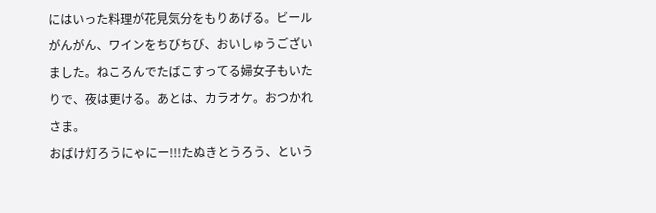にはいった料理が花見気分をもりあげる。ビールがんがん、ワインをちびちび、おいしゅうございました。ねころんでたばこすってる婦女子もいたりで、夜は更ける。あとは、カラオケ。おつかれさま。
おばけ灯ろうにゃにー!!!たぬきとうろう、という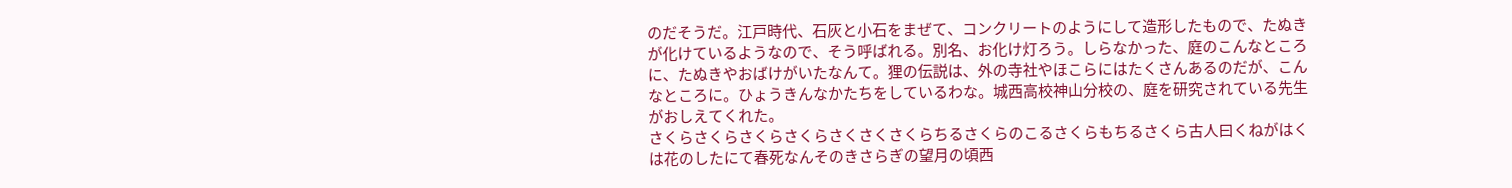のだそうだ。江戸時代、石灰と小石をまぜて、コンクリートのようにして造形したもので、たぬきが化けているようなので、そう呼ばれる。別名、お化け灯ろう。しらなかった、庭のこんなところに、たぬきやおばけがいたなんて。狸の伝説は、外の寺社やほこらにはたくさんあるのだが、こんなところに。ひょうきんなかたちをしているわな。城西高校神山分校の、庭を研究されている先生がおしえてくれた。
さくらさくらさくらさくらさくさくさくらちるさくらのこるさくらもちるさくら古人曰くねがはくは花のしたにて春死なんそのきさらぎの望月の頃西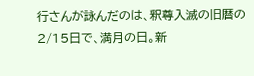行さんが詠んだのは、釈尊入滅の旧暦の2/15日で、満月の日。新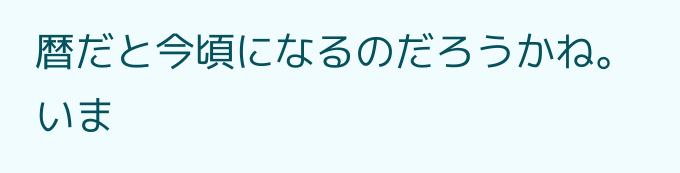暦だと今頃になるのだろうかね。いま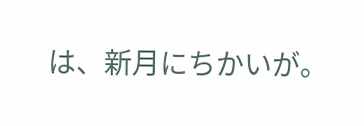は、新月にちかいが。